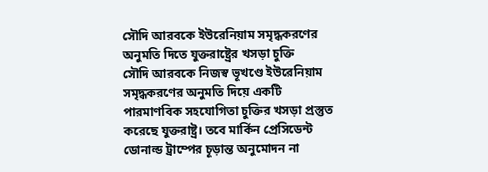সৌদি আরবকে ইউরেনিয়াম সমৃদ্ধকরণের অনুমতি দিতে যুক্তরাষ্ট্রের খসড়া চুক্তি
সৌদি আরবকে নিজস্ব ভূখণ্ডে ইউরেনিয়াম সমৃদ্ধকরণের অনুমতি দিয়ে একটি পারমাণবিক সহযোগিতা চুক্তির খসড়া প্রস্তুত করেছে যুক্তরাষ্ট্র। তবে মার্কিন প্রেসিডেন্ট ডোনাল্ড ট্রাম্পের চূড়ান্ত অনুমোদন না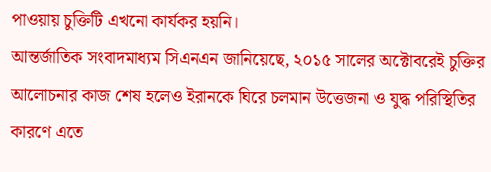পাওয়ায় চুক্তিটি এখনো কার্যকর হয়নি।
আন্তর্জাতিক সংবাদমাধ্যম সিএনএন জানিয়েছে, ২০১৫ সালের অক্টোবরেই চুক্তির আলোচনার কাজ শেষ হলেও ইরানকে ঘিরে চলমান উত্তেজনা ও যুদ্ধ পরিস্থিতির কারণে এতে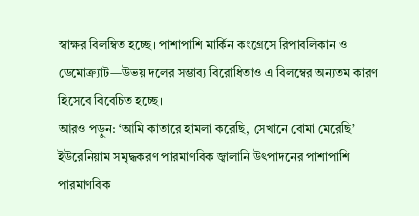স্বাক্ষর বিলম্বিত হচ্ছে। পাশাপাশি মার্কিন কংগ্রেসে রিপাবলিকান ও ডেমোক্র্যাট—উভয় দলের সম্ভাব্য বিরোধিতাও এ বিলম্বের অন্যতম কারণ হিসেবে বিবেচিত হচ্ছে।
আরও পড়ুন: ‘আমি কাতারে হামলা করেছি, সেখানে বোমা মেরেছি’
ইউরেনিয়াম সমৃদ্ধকরণ পারমাণবিক জ্বালানি উৎপাদনের পাশাপাশি পারমাণবিক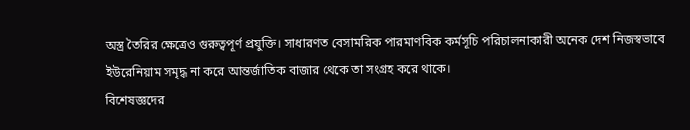অস্ত্র তৈরির ক্ষেত্রেও গুরুত্বপূর্ণ প্রযুক্তি। সাধারণত বেসামরিক পারমাণবিক কর্মসূচি পরিচালনাকারী অনেক দেশ নিজস্বভাবে ইউরেনিয়াম সমৃদ্ধ না করে আন্তর্জাতিক বাজার থেকে তা সংগ্রহ করে থাকে।
বিশেষজ্ঞদের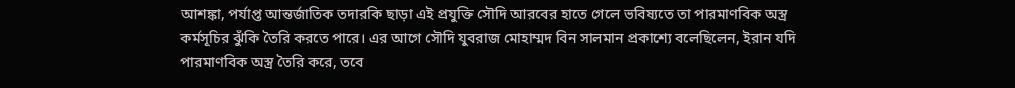আশঙ্কা, পর্যাপ্ত আন্তর্জাতিক তদারকি ছাড়া এই প্রযুক্তি সৌদি আরবের হাতে গেলে ভবিষ্যতে তা পারমাণবিক অস্ত্র কর্মসূচির ঝুঁকি তৈরি করতে পারে। এর আগে সৌদি যুবরাজ মোহাম্মদ বিন সালমান প্রকাশ্যে বলেছিলেন, ইরান যদি পারমাণবিক অস্ত্র তৈরি করে, তবে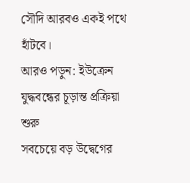সৌদি আরবও একই পথে হাঁটবে।
আরও পড়ুন: ইউক্রেন যুদ্ধবন্ধের চূড়ান্ত প্রক্রিয়া শুরু
সবচেয়ে বড় উদ্বেগের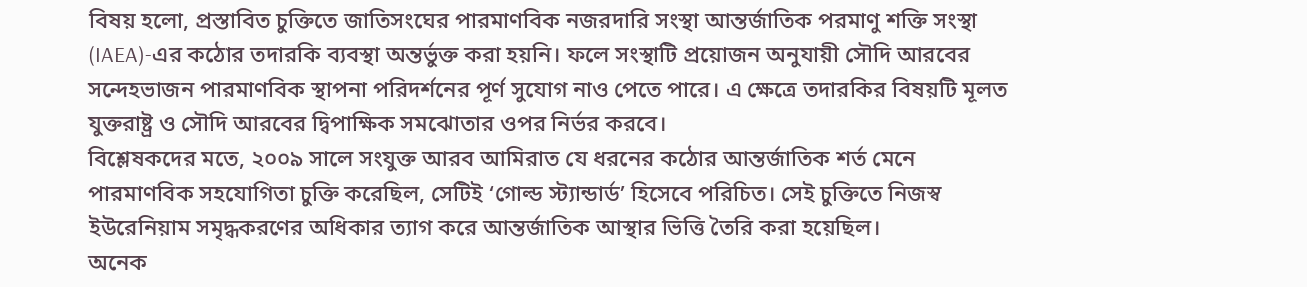বিষয় হলো, প্রস্তাবিত চুক্তিতে জাতিসংঘের পারমাণবিক নজরদারি সংস্থা আন্তর্জাতিক পরমাণু শক্তি সংস্থা (IAEA)-এর কঠোর তদারকি ব্যবস্থা অন্তর্ভুক্ত করা হয়নি। ফলে সংস্থাটি প্রয়োজন অনুযায়ী সৌদি আরবের সন্দেহভাজন পারমাণবিক স্থাপনা পরিদর্শনের পূর্ণ সুযোগ নাও পেতে পারে। এ ক্ষেত্রে তদারকির বিষয়টি মূলত যুক্তরাষ্ট্র ও সৌদি আরবের দ্বিপাক্ষিক সমঝোতার ওপর নির্ভর করবে।
বিশ্লেষকদের মতে, ২০০৯ সালে সংযুক্ত আরব আমিরাত যে ধরনের কঠোর আন্তর্জাতিক শর্ত মেনে পারমাণবিক সহযোগিতা চুক্তি করেছিল, সেটিই ‘গোল্ড স্ট্যান্ডার্ড’ হিসেবে পরিচিত। সেই চুক্তিতে নিজস্ব ইউরেনিয়াম সমৃদ্ধকরণের অধিকার ত্যাগ করে আন্তর্জাতিক আস্থার ভিত্তি তৈরি করা হয়েছিল।
অনেক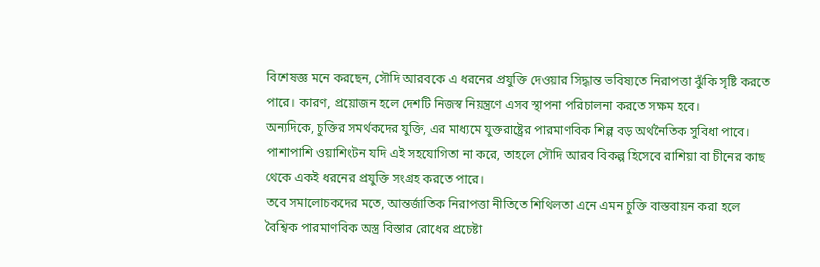বিশেষজ্ঞ মনে করছেন, সৌদি আরবকে এ ধরনের প্রযুক্তি দেওয়ার সিদ্ধান্ত ভবিষ্যতে নিরাপত্তা ঝুঁকি সৃষ্টি করতে পারে। কারণ, প্রয়োজন হলে দেশটি নিজস্ব নিয়ন্ত্রণে এসব স্থাপনা পরিচালনা করতে সক্ষম হবে।
অন্যদিকে, চুক্তির সমর্থকদের যুক্তি, এর মাধ্যমে যুক্তরাষ্ট্রের পারমাণবিক শিল্প বড় অর্থনৈতিক সুবিধা পাবে। পাশাপাশি ওয়াশিংটন যদি এই সহযোগিতা না করে, তাহলে সৌদি আরব বিকল্প হিসেবে রাশিয়া বা চীনের কাছ থেকে একই ধরনের প্রযুক্তি সংগ্রহ করতে পারে।
তবে সমালোচকদের মতে, আন্তর্জাতিক নিরাপত্তা নীতিতে শিথিলতা এনে এমন চুক্তি বাস্তবায়ন করা হলে বৈশ্বিক পারমাণবিক অস্ত্র বিস্তার রোধের প্রচেষ্টা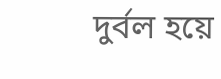দুর্বল হয়ে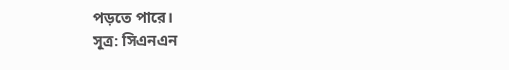পড়তে পারে।
সূত্র: সিএনএন